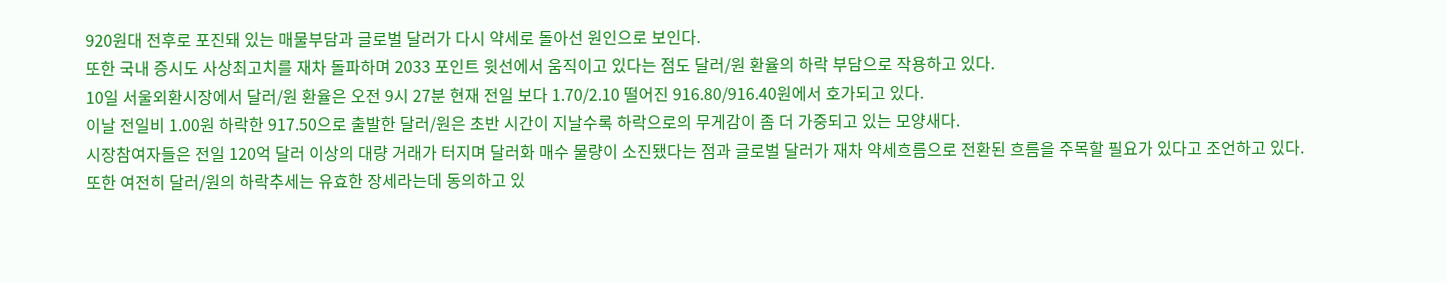920원대 전후로 포진돼 있는 매물부담과 글로벌 달러가 다시 약세로 돌아선 원인으로 보인다.
또한 국내 증시도 사상최고치를 재차 돌파하며 2033 포인트 윗선에서 움직이고 있다는 점도 달러/원 환율의 하락 부담으로 작용하고 있다.
10일 서울외환시장에서 달러/원 환율은 오전 9시 27분 현재 전일 보다 1.70/2.10 떨어진 916.80/916.40원에서 호가되고 있다.
이날 전일비 1.00원 하락한 917.50으로 출발한 달러/원은 초반 시간이 지날수록 하락으로의 무게감이 좀 더 가중되고 있는 모양새다.
시장참여자들은 전일 120억 달러 이상의 대량 거래가 터지며 달러화 매수 물량이 소진됐다는 점과 글로벌 달러가 재차 약세흐름으로 전환된 흐름을 주목할 필요가 있다고 조언하고 있다.
또한 여전히 달러/원의 하락추세는 유효한 장세라는데 동의하고 있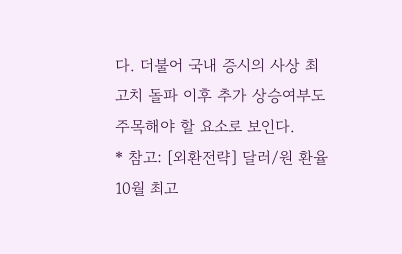다. 더불어 국내 증시의 사상 최고치 돌파 이후 추가 상승여부도 주목해야 할 요소로 보인다.
* 참고: [외환전략] 달러/원 환율 10월 최고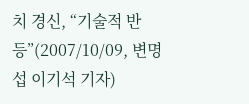치 경신, “기술적 반등”(2007/10/09, 변명섭 이기석 기자)